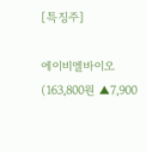[특징주]

에이비엘바이오(163,800원 ▲7,900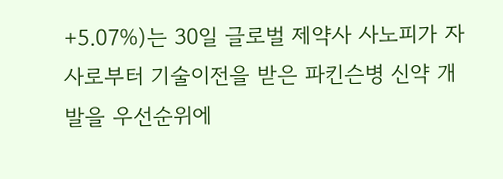+5.07%)는 30일 글로벌 제약사 사노피가 자사로부터 기술이전을 받은 파킨슨병 신약 개발을 우선순위에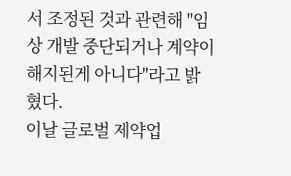서 조정된 것과 관련해 "임상 개발 중단되거나 계약이 해지된게 아니다"라고 밝혔다.
이날 글로벌 제약업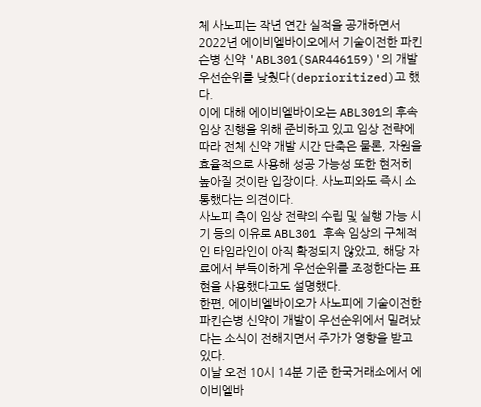체 사노피는 작년 연간 실적을 공개하면서 2022년 에이비엘바이오에서 기술이전한 파킨슨병 신약 'ABL301(SAR446159)'의 개발 우선순위를 낮췄다(deprioritized)고 했다.
이에 대해 에이비엘바이오는 ABL301의 후속 임상 진행을 위해 준비하고 있고 임상 전략에 따라 전체 신약 개발 시간 단축은 물론, 자원을 효율적으로 사용해 성공 가능성 또한 현저히 높아질 것이란 입장이다. 사노피와도 즉시 소통했다는 의견이다.
사노피 측이 임상 전략의 수립 및 실행 가능 시기 등의 이유로 ABL301 후속 임상의 구체적인 타임라인이 아직 확정되지 않았고, 해당 자료에서 부득이하게 우선순위를 조정한다는 표현을 사용했다고도 설명했다.
한편, 에이비엘바이오가 사노피에 기술이전한 파킨슨병 신약이 개발이 우선순위에서 밀려났다는 소식이 전해지면서 주가가 영향을 받고 있다.
이날 오전 10시 14분 기준 한국거래소에서 에이비엘바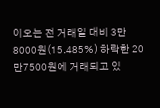이오는 전 거래일 대비 3만8000원(15.485%) 하락한 20만7500원에 거래되고 있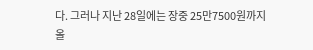다. 그러나 지난 28일에는 장중 25만7500원까지 올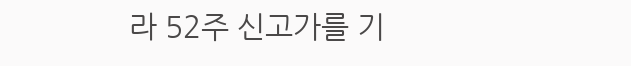라 52주 신고가를 기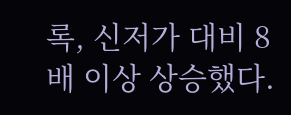록, 신저가 대비 8배 이상 상승했다.